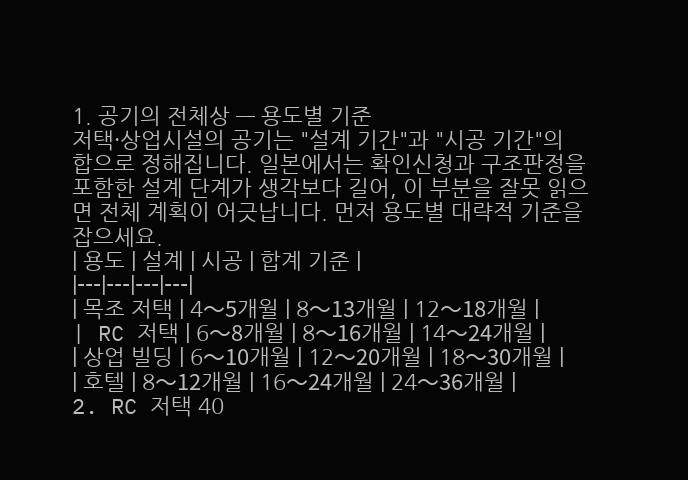1. 공기의 전체상 — 용도별 기준
저택·상업시설의 공기는 "설계 기간"과 "시공 기간"의 합으로 정해집니다. 일본에서는 확인신청과 구조판정을 포함한 설계 단계가 생각보다 길어, 이 부분을 잘못 읽으면 전체 계획이 어긋납니다. 먼저 용도별 대략적 기준을 잡으세요.
| 용도 | 설계 | 시공 | 합계 기준 |
|---|---|---|---|
| 목조 저택 | 4〜5개월 | 8〜13개월 | 12〜18개월 |
| RC 저택 | 6〜8개월 | 8〜16개월 | 14〜24개월 |
| 상업 빌딩 | 6〜10개월 | 12〜20개월 | 18〜30개월 |
| 호텔 | 8〜12개월 | 16〜24개월 | 24〜36개월 |
2. RC 저택 40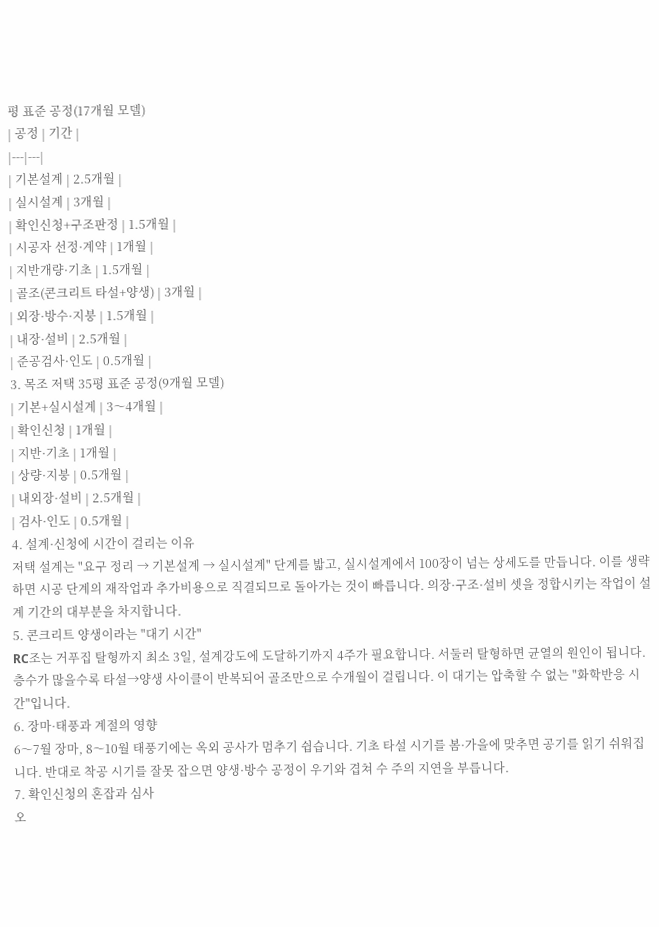평 표준 공정(17개월 모델)
| 공정 | 기간 |
|---|---|
| 기본설계 | 2.5개월 |
| 실시설계 | 3개월 |
| 확인신청+구조판정 | 1.5개월 |
| 시공자 선정·계약 | 1개월 |
| 지반개량·기초 | 1.5개월 |
| 골조(콘크리트 타설+양생) | 3개월 |
| 외장·방수·지붕 | 1.5개월 |
| 내장·설비 | 2.5개월 |
| 준공검사·인도 | 0.5개월 |
3. 목조 저택 35평 표준 공정(9개월 모델)
| 기본+실시설계 | 3〜4개월 |
| 확인신청 | 1개월 |
| 지반·기초 | 1개월 |
| 상량·지붕 | 0.5개월 |
| 내외장·설비 | 2.5개월 |
| 검사·인도 | 0.5개월 |
4. 설계·신청에 시간이 걸리는 이유
저택 설계는 "요구 정리 → 기본설계 → 실시설계" 단계를 밟고, 실시설계에서 100장이 넘는 상세도를 만듭니다. 이를 생략하면 시공 단계의 재작업과 추가비용으로 직결되므로 돌아가는 것이 빠릅니다. 의장·구조·설비 셋을 정합시키는 작업이 설계 기간의 대부분을 차지합니다.
5. 콘크리트 양생이라는 "대기 시간"
RC조는 거푸집 탈형까지 최소 3일, 설계강도에 도달하기까지 4주가 필요합니다. 서둘러 탈형하면 균열의 원인이 됩니다. 층수가 많을수록 타설→양생 사이클이 반복되어 골조만으로 수개월이 걸립니다. 이 대기는 압축할 수 없는 "화학반응 시간"입니다.
6. 장마·태풍과 계절의 영향
6〜7월 장마, 8〜10월 태풍기에는 옥외 공사가 멈추기 쉽습니다. 기초 타설 시기를 봄·가을에 맞추면 공기를 읽기 쉬워집니다. 반대로 착공 시기를 잘못 잡으면 양생·방수 공정이 우기와 겹쳐 수 주의 지연을 부릅니다.
7. 확인신청의 혼잡과 심사
오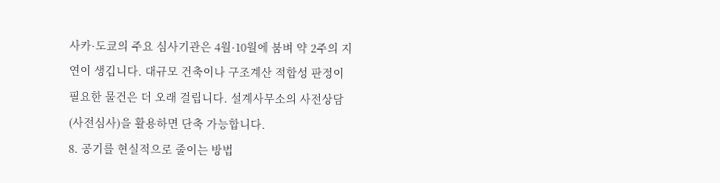사카·도쿄의 주요 심사기관은 4월·10월에 붐벼 약 2주의 지연이 생깁니다. 대규모 건축이나 구조계산 적합성 판정이 필요한 물건은 더 오래 걸립니다. 설계사무소의 사전상담(사전심사)을 활용하면 단축 가능합니다.
8. 공기를 현실적으로 줄이는 방법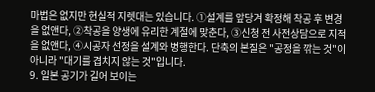마법은 없지만 현실적 지렛대는 있습니다. ①설계를 앞당겨 확정해 착공 후 변경을 없앤다, ②착공을 양생에 유리한 계절에 맞춘다, ③신청 전 사전상담으로 지적을 없앤다, ④시공자 선정을 설계와 병행한다. 단축의 본질은 "공정을 깎는 것"이 아니라 "대기를 겹치지 않는 것"입니다.
9. 일본 공기가 길어 보이는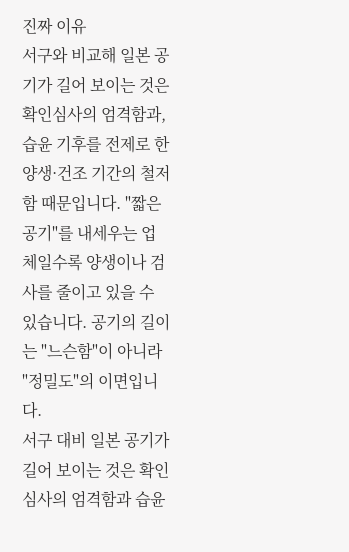진짜 이유
서구와 비교해 일본 공기가 길어 보이는 것은 확인심사의 엄격함과, 습윤 기후를 전제로 한 양생·건조 기간의 철저함 때문입니다. "짧은 공기"를 내세우는 업체일수록 양생이나 검사를 줄이고 있을 수 있습니다. 공기의 길이는 "느슨함"이 아니라 "정밀도"의 이면입니다.
서구 대비 일본 공기가 길어 보이는 것은 확인심사의 엄격함과 습윤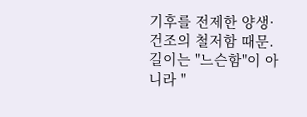기후를 전제한 양생·건조의 철저함 때문. 길이는 "느슨함"이 아니라 "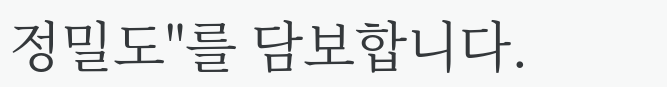정밀도"를 담보합니다.